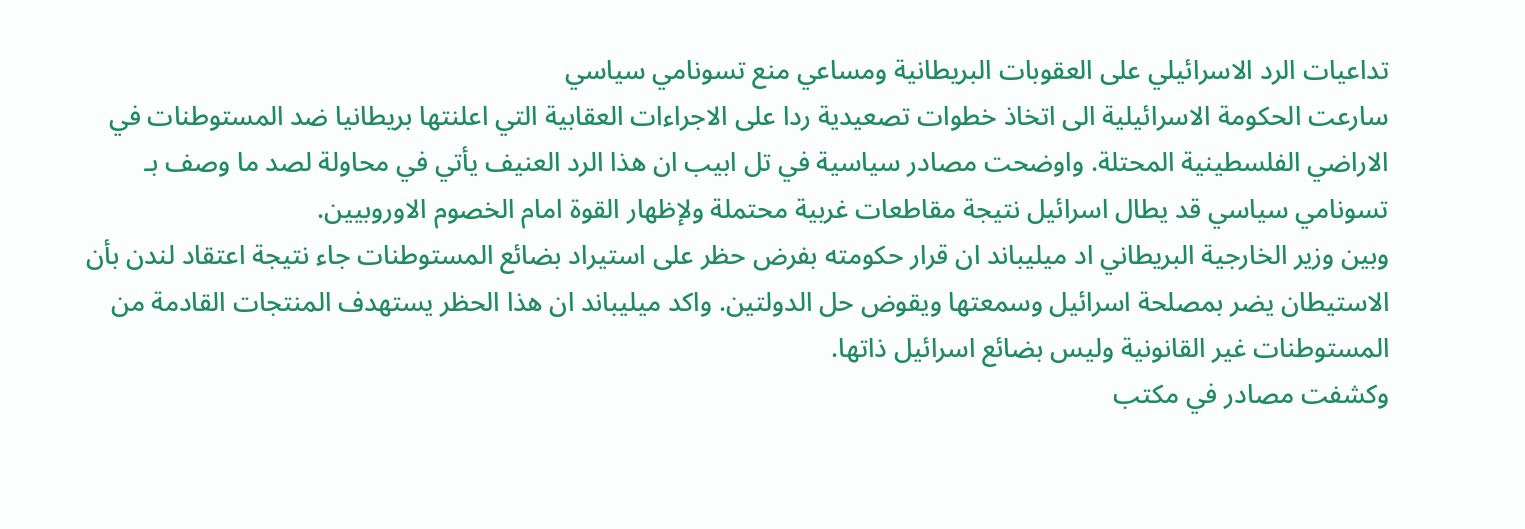تداعيات الرد الاسرائيلي على العقوبات البريطانية ومساعي منع تسونامي سياسي
سارعت الحكومة الاسرائيلية الى اتخاذ خطوات تصعيدية ردا على الاجراءات العقابية التي اعلنتها بريطانيا ضد المستوطنات في الاراضي الفلسطينية المحتلة. واوضحت مصادر سياسية في تل ابيب ان هذا الرد العنيف يأتي في محاولة لصد ما وصف بـ تسونامي سياسي قد يطال اسرائيل نتيجة مقاطعات غربية محتملة ولإظهار القوة امام الخصوم الاوروبيين.
وبين وزير الخارجية البريطاني اد ميليباند ان قرار حكومته بفرض حظر على استيراد بضائع المستوطنات جاء نتيجة اعتقاد لندن بأن الاستيطان يضر بمصلحة اسرائيل وسمعتها ويقوض حل الدولتين. واكد ميليباند ان هذا الحظر يستهدف المنتجات القادمة من المستوطنات غير القانونية وليس بضائع اسرائيل ذاتها.
وكشفت مصادر في مكتب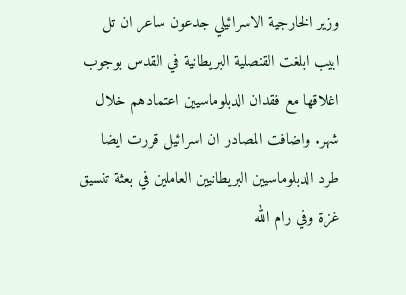وزير الخارجية الاسرائيلي جدعون ساعر ان تل ابيب ابلغت القنصلية البريطانية في القدس بوجوب اغلاقها مع فقدان الدبلوماسيين اعتمادهم خلال شهر. واضافت المصادر ان اسرائيل قررت ايضا طرد الدبلوماسيين البريطانيين العاملين في بعثة تنسيق غزة وفي رام الله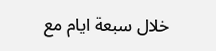خلال سبعة ايام مع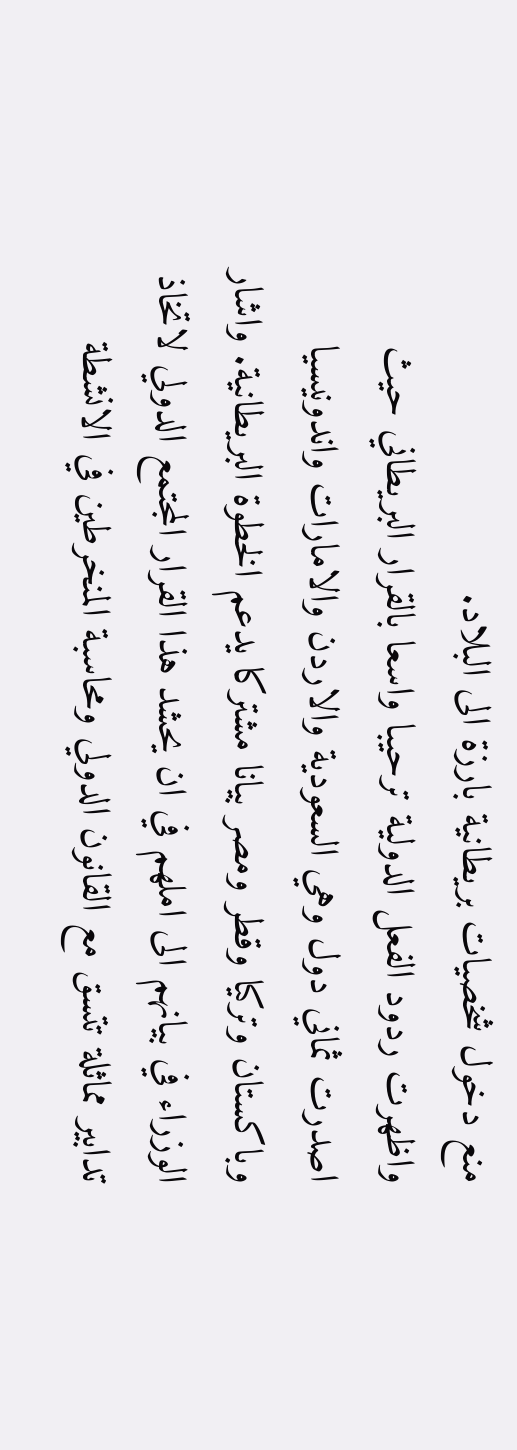منع دخول شخصيات بريطانية بارزة الى البلاد.
واظهرت ردود الفعل الدولية ترحيبا واسعا بالقرار البريطاني حيث اصدرت ثماني دول وهي السعودية والاردن والامارات واندونيسيا وباكستان وتركيا وقطر ومصر بيانا مشتركا يدعم الخطوة البريطانية. واشار الوزراء في بيانهم الى املهم في ان يحشد هذا القرار المجتمع الدولي لاتخاذ تدابير مماثلة تتسق مع القانون الدولي ومحاسبة المنخرطين في الانشطة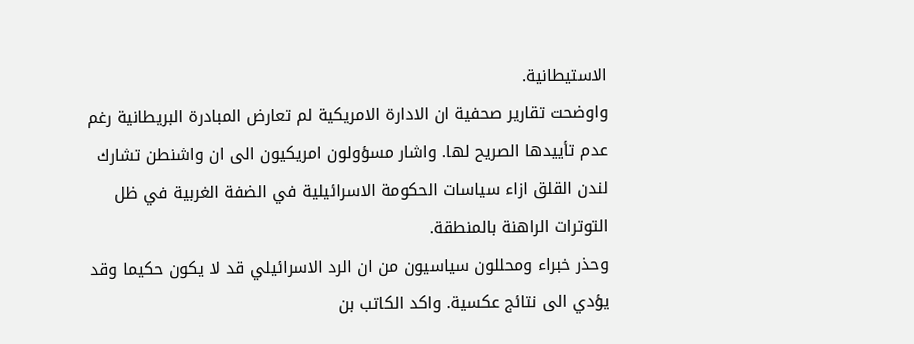الاستيطانية.
واوضحت تقارير صحفية ان الادارة الامريكية لم تعارض المبادرة البريطانية رغم عدم تأييدها الصريح لها. واشار مسؤولون امريكيون الى ان واشنطن تشارك لندن القلق ازاء سياسات الحكومة الاسرائيلية في الضفة الغربية في ظل التوترات الراهنة بالمنطقة.
وحذر خبراء ومحللون سياسيون من ان الرد الاسرائيلي قد لا يكون حكيما وقد يؤدي الى نتائج عكسية. واكد الكاتب بن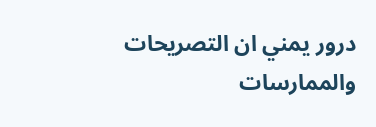درور يمني ان التصريحات والممارسات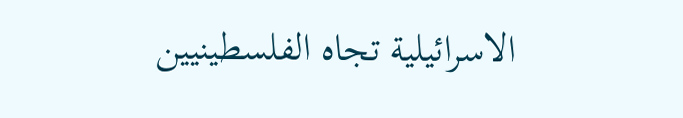الاسرائيلية تجاه الفلسطينيين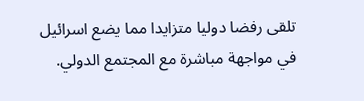تلقى رفضا دوليا متزايدا مما يضع اسرائيل في مواجهة مباشرة مع المجتمع الدولي.